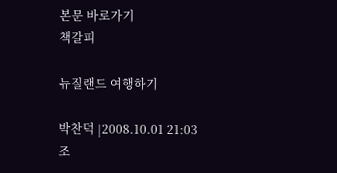본문 바로가기
책갈피

뉴질랜드 여행하기

박찬덕 |2008.10.01 21:03
조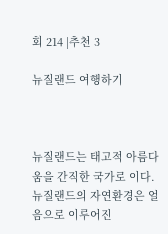회 214 |추천 3

뉴질랜드 여행하기



뉴질랜드는 태고적 아름다움을 간직한 국가로 이다. 뉴질랜드의 자연환경은 얼음으로 이루어진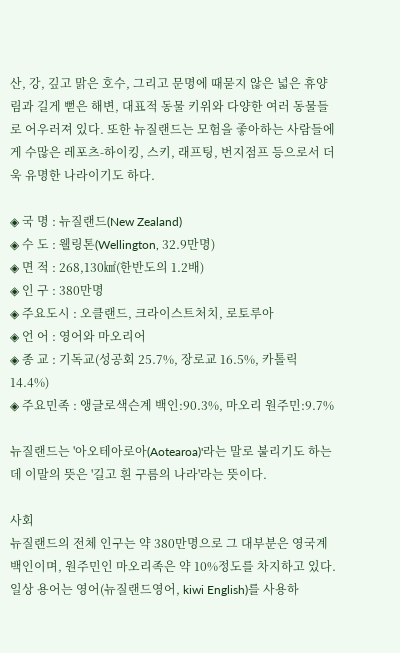산, 강, 깊고 맑은 호수, 그리고 문명에 때묻지 않은 넓은 휴양림과 길게 뻗은 해변, 대표적 동물 키위와 다양한 여러 동물들로 어우러져 있다. 또한 뉴질랜드는 모험을 좋아하는 사람들에게 수많은 레포츠-하이킹, 스키, 래프팅, 번지점프 등으로서 더욱 유명한 나라이기도 하다.

◈ 국 명 : 뉴질랜드(New Zealand)
◈ 수 도 : 웰링톤(Wellington, 32.9만명)
◈ 면 적 : 268,130㎢(한반도의 1.2배)
◈ 인 구 : 380만명
◈ 주요도시 : 오클랜드, 크라이스트처치, 로토루아
◈ 언 어 : 영어와 마오리어
◈ 종 교 : 기독교(성공회 25.7%, 장로교 16.5%, 카톨릭 14.4%)
◈ 주요민족 : 앵글로색슨계 백인:90.3%, 마오리 원주민:9.7%

뉴질랜드는 '아오테아로아(Aotearoa)'라는 말로 불리기도 하는데 이말의 뜻은 '길고 흰 구름의 나라'라는 뜻이다.

사회
뉴질랜드의 전체 인구는 약 380만명으로 그 대부분은 영국계 백인이며, 원주민인 마오리족은 약 10%정도를 차지하고 있다. 일상 용어는 영어(뉴질랜드영어, kiwi English)를 사용하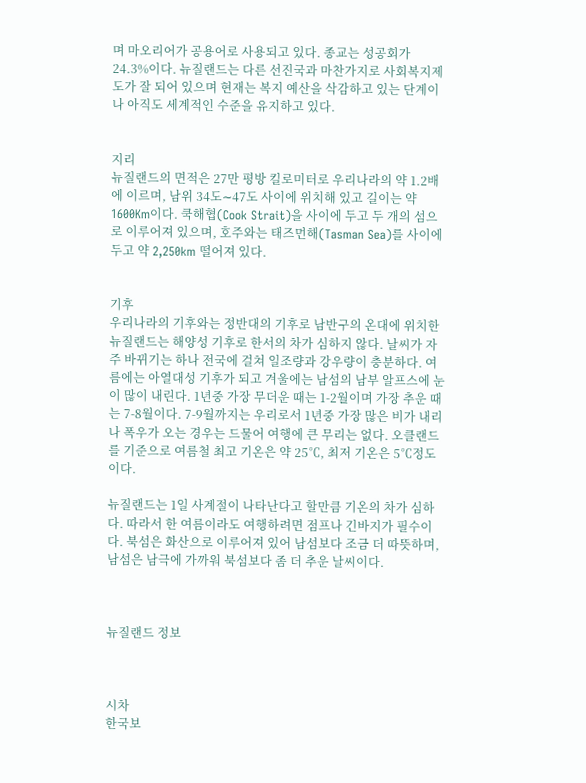며 마오리어가 공용어로 사용되고 있다. 종교는 성공회가 24.3%이다. 뉴질랜드는 다른 선진국과 마찬가지로 사회복지제도가 잘 되어 있으며 현재는 복지 예산을 삭감하고 있는 단계이나 아직도 세계적인 수준을 유지하고 있다.


지리
뉴질랜드의 면적은 27만 평방 킬로미터로 우리나라의 약 1.2배에 이르며, 남위 34도∼47도 사이에 위치해 있고 길이는 약 1600Km이다. 쿡해협(Cook Strait)을 사이에 두고 두 개의 섬으로 이루어져 있으며, 호주와는 태즈먼해(Tasman Sea)를 사이에 두고 약 2,250km 떨어져 있다.


기후
우리나라의 기후와는 정반대의 기후로 남반구의 온대에 위치한 뉴질랜드는 해양성 기후로 한서의 차가 심하지 않다. 날씨가 자주 바뀌기는 하나 전국에 걸쳐 일조량과 강우량이 충분하다. 여름에는 아열대성 기후가 되고 겨울에는 남섬의 남부 알프스에 눈이 많이 내린다. 1년중 가장 무더운 때는 1-2월이며 가장 추운 때는 7-8월이다. 7-9월까지는 우리로서 1년중 가장 많은 비가 내리나 폭우가 오는 경우는 드물어 여행에 큰 무리는 없다. 오클랜드를 기준으로 여름철 최고 기온은 약 25℃, 최저 기온은 5℃정도이다.

뉴질랜드는 1일 사계절이 나타난다고 할만큼 기온의 차가 심하다. 따라서 한 여름이라도 여행하려면 점프나 긴바지가 필수이다. 북섬은 화산으로 이루어져 있어 남섬보다 조금 더 따뜻하며, 남섬은 남극에 가까워 북섬보다 좀 더 추운 날씨이다.



뉴질랜드 정보



시차
한국보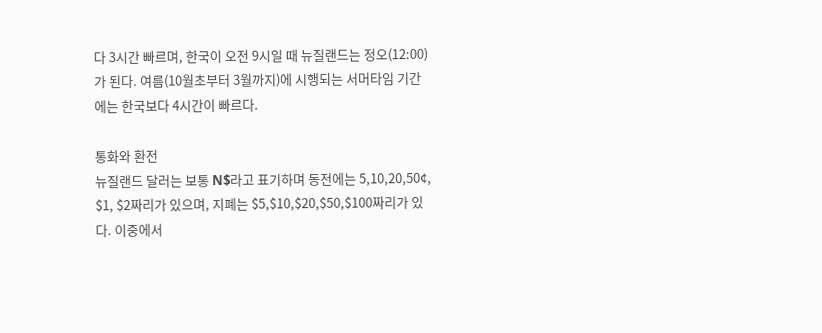다 3시간 빠르며, 한국이 오전 9시일 때 뉴질랜드는 정오(12:00)가 된다. 여름(10월초부터 3월까지)에 시행되는 서머타임 기간에는 한국보다 4시간이 빠르다.

통화와 환전
뉴질랜드 달러는 보통 N$라고 표기하며 동전에는 5,10,20,50¢, $1, $2짜리가 있으며, 지폐는 $5,$10,$20,$50,$100짜리가 있다. 이중에서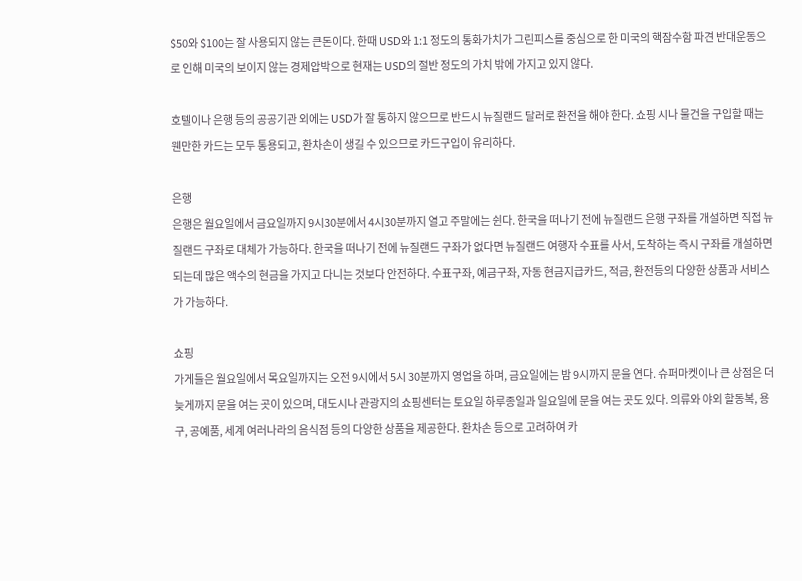$50와 $100는 잘 사용되지 않는 큰돈이다. 한때 USD와 1:1 정도의 통화가치가 그린피스를 중심으로 한 미국의 핵잠수함 파견 반대운동으로 인해 미국의 보이지 않는 경제압박으로 현재는 USD의 절반 정도의 가치 밖에 가지고 있지 않다.

호텔이나 은행 등의 공공기관 외에는 USD가 잘 통하지 않으므로 반드시 뉴질랜드 달러로 환전을 해야 한다. 쇼핑 시나 물건을 구입할 때는 웬만한 카드는 모두 통용되고, 환차손이 생길 수 있으므로 카드구입이 유리하다.

은행
은행은 월요일에서 금요일까지 9시30분에서 4시30분까지 열고 주말에는 쉰다. 한국을 떠나기 전에 뉴질랜드 은행 구좌를 개설하면 직접 뉴질랜드 구좌로 대체가 가능하다. 한국을 떠나기 전에 뉴질랜드 구좌가 없다면 뉴질랜드 여행자 수표를 사서, 도착하는 즉시 구좌를 개설하면 되는데 많은 액수의 현금을 가지고 다니는 것보다 안전하다. 수표구좌, 예금구좌, 자동 현금지급카드, 적금, 환전등의 다양한 상품과 서비스가 가능하다.

쇼핑
가게들은 월요일에서 목요일까지는 오전 9시에서 5시 30분까지 영업을 하며, 금요일에는 밤 9시까지 문을 연다. 슈퍼마켓이나 큰 상점은 더 늦게까지 문을 여는 곳이 있으며, 대도시나 관광지의 쇼핑센터는 토요일 하루종일과 일요일에 문을 여는 곳도 있다. 의류와 야외 할동복, 용구, 공예품, 세계 여러나라의 음식점 등의 다양한 상품을 제공한다. 환차손 등으로 고려하여 카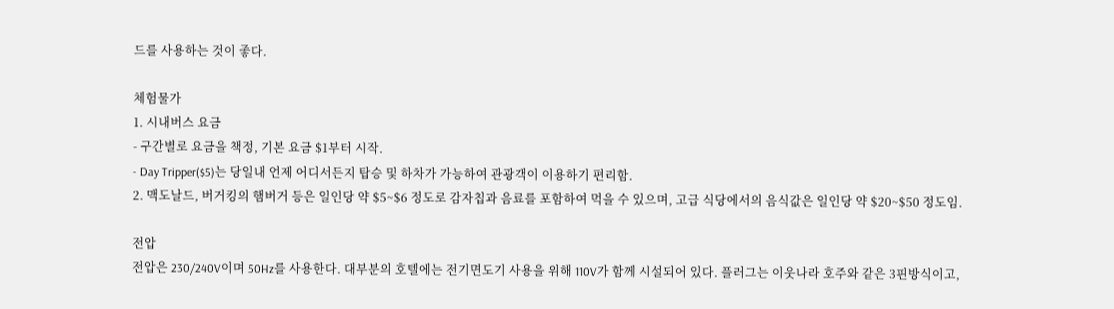드를 사용하는 것이 좋다.

체험물가
1. 시내버스 요금
- 구간별로 요금을 책정, 기본 요금 $1부터 시작.
- Day Tripper($5)는 당일내 언제 어디서든지 탑승 및 하차가 가능하여 관광객이 이용하기 편리함.
2. 맥도날드, 버거킹의 햄버거 등은 일인당 약 $5~$6 정도로 감자칩과 음료를 포함하여 먹을 수 있으며, 고급 식당에서의 음식값은 일인당 약 $20~$50 정도임.

전압
전압은 230/240V이며 50Hz를 사용한다. 대부분의 호텔에는 전기면도기 사용을 위해 110V가 함께 시설되어 있다. 플러그는 이웃나라 호주와 같은 3핀방식이고,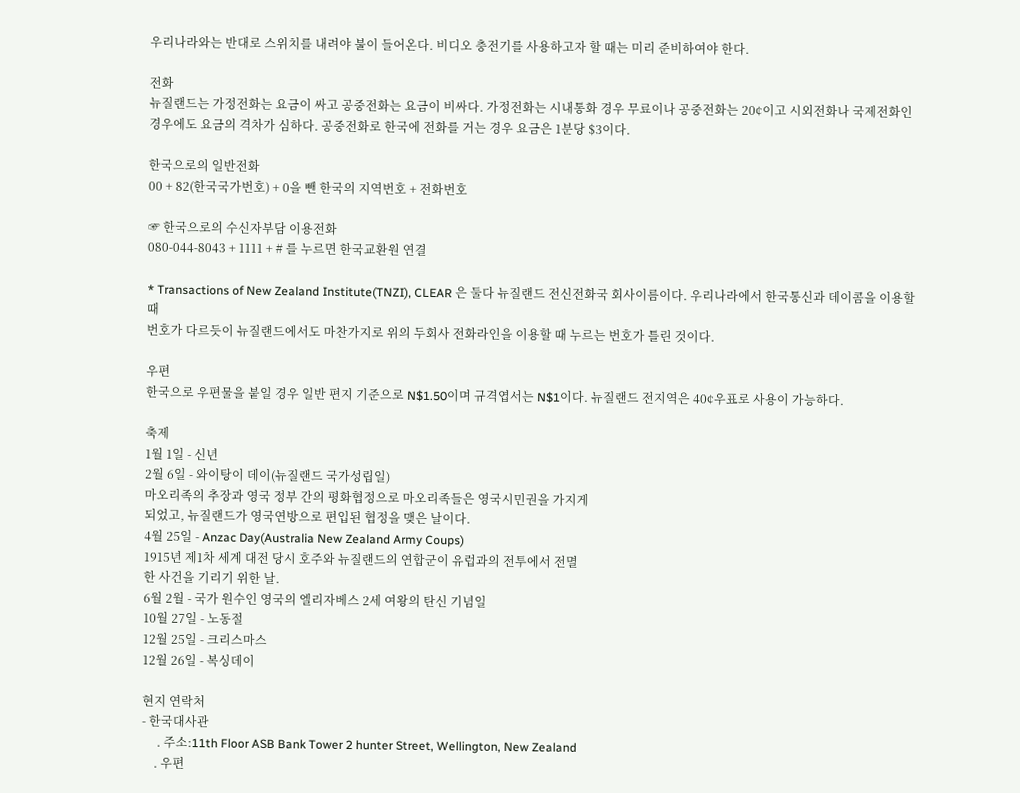우리나라와는 반대로 스위치를 내려야 불이 들어온다. 비디오 충전기를 사용하고자 할 때는 미리 준비하여야 한다.

전화
뉴질랜드는 가정전화는 요금이 싸고 공중전화는 요금이 비싸다. 가정전화는 시내통화 경우 무료이나 공중전화는 20¢이고 시외전화나 국제전화인 경우에도 요금의 격차가 심하다. 공중전화로 한국에 전화를 거는 경우 요금은 1분당 $3이다.

한국으로의 일반전화
00 + 82(한국국가번호) + 0을 뺀 한국의 지역번호 + 전화번호

☞ 한국으로의 수신자부담 이용전화
080-044-8043 + 1111 + # 를 누르면 한국교환원 연결

* Transactions of New Zealand Institute(TNZI), CLEAR 은 둘다 뉴질랜드 전신전화국 회사이름이다. 우리나라에서 한국통신과 데이콤을 이용할 때
번호가 다르듯이 뉴질랜드에서도 마찬가지로 위의 두회사 전화라인을 이용할 때 누르는 번호가 틀린 것이다.

우편
한국으로 우편물을 붙일 경우 일반 편지 기준으로 N$1.50이며 규격엽서는 N$1이다. 뉴질랜드 전지역은 40¢우표로 사용이 가능하다.

축제
1월 1일 - 신년
2월 6일 - 와이탕이 데이(뉴질랜드 국가성립일)
마오리족의 추장과 영국 정부 간의 평화협정으로 마오리족들은 영국시민권을 가지게
되었고, 뉴질랜드가 영국연방으로 편입된 협정을 맺은 날이다.
4월 25일 - Anzac Day(Australia New Zealand Army Coups)
1915년 제1차 세계 대전 당시 호주와 뉴질랜드의 연합군이 유럽과의 전투에서 전멸
한 사건을 기리기 위한 날.
6월 2월 - 국가 원수인 영국의 엘리자베스 2세 여왕의 탄신 기념일
10월 27일 - 노동절
12월 25일 - 크리스마스
12월 26일 - 복싱데이

현지 연락처
- 한국대사관
     . 주소:11th Floor ASB Bank Tower 2 hunter Street, Wellington, New Zealand
    . 우편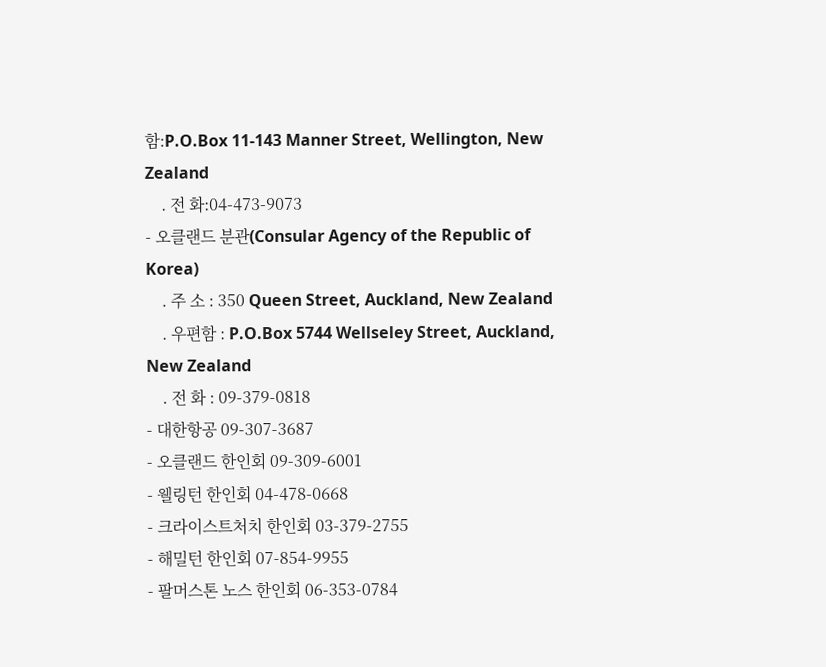함:P.O.Box 11-143 Manner Street, Wellington, New Zealand
    . 전 화:04-473-9073
- 오클랜드 분관(Consular Agency of the Republic of Korea)
    . 주 소 : 350 Queen Street, Auckland, New Zealand
    . 우편함 : P.O.Box 5744 Wellseley Street, Auckland, New Zealand
    . 전 화 : 09-379-0818
- 대한항공 09-307-3687
- 오클랜드 한인회 09-309-6001
- 웰링턴 한인회 04-478-0668
- 크라이스트처치 한인회 03-379-2755
- 해밀턴 한인회 07-854-9955
- 팔머스톤 노스 한인회 06-353-0784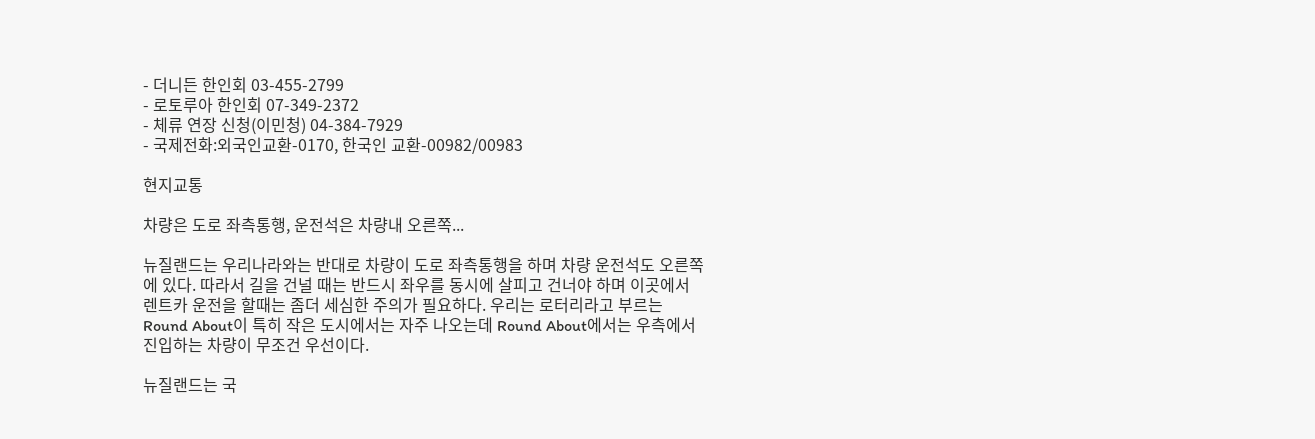- 더니든 한인회 03-455-2799
- 로토루아 한인회 07-349-2372
- 체류 연장 신청(이민청) 04-384-7929
- 국제전화:외국인교환-0170, 한국인 교환-00982/00983

현지교통

차량은 도로 좌측통행, 운전석은 차량내 오른쪽...

뉴질랜드는 우리나라와는 반대로 차량이 도로 좌측통행을 하며 차량 운전석도 오른쪽에 있다. 따라서 길을 건널 때는 반드시 좌우를 동시에 살피고 건너야 하며 이곳에서 렌트카 운전을 할때는 좀더 세심한 주의가 필요하다. 우리는 로터리라고 부르는 Round About이 특히 작은 도시에서는 자주 나오는데 Round About에서는 우측에서 진입하는 차량이 무조건 우선이다.

뉴질랜드는 국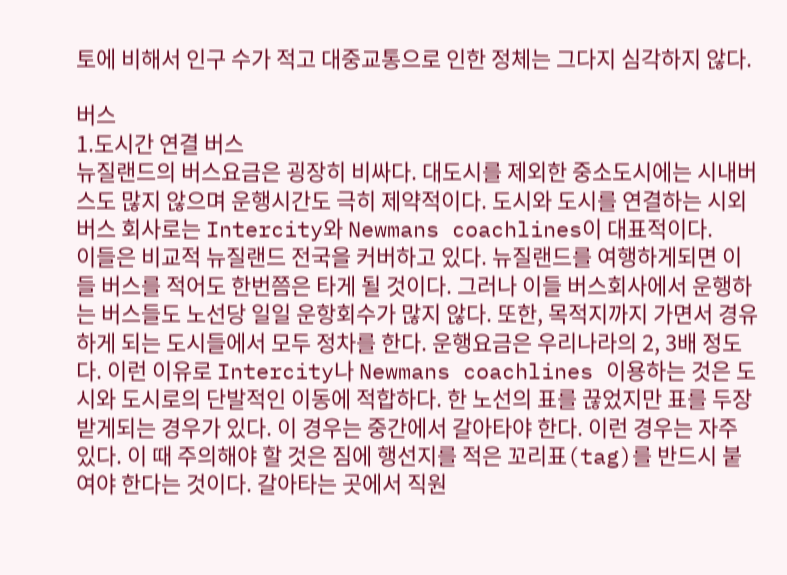토에 비해서 인구 수가 적고 대중교통으로 인한 정체는 그다지 심각하지 않다.

버스
1.도시간 연결 버스
뉴질랜드의 버스요금은 굉장히 비싸다. 대도시를 제외한 중소도시에는 시내버스도 많지 않으며 운행시간도 극히 제약적이다. 도시와 도시를 연결하는 시외버스 회사로는 Intercity와 Newmans coachlines이 대표적이다.
이들은 비교적 뉴질랜드 전국을 커버하고 있다. 뉴질랜드를 여행하게되면 이들 버스를 적어도 한번쯤은 타게 될 것이다. 그러나 이들 버스회사에서 운행하는 버스들도 노선당 일일 운항회수가 많지 않다. 또한, 목적지까지 가면서 경유하게 되는 도시들에서 모두 정차를 한다. 운행요금은 우리나라의 2, 3배 정도다. 이런 이유로 Intercity나 Newmans coachlines 이용하는 것은 도시와 도시로의 단발적인 이동에 적합하다. 한 노선의 표를 끊었지만 표를 두장 받게되는 경우가 있다. 이 경우는 중간에서 갈아타야 한다. 이런 경우는 자주 있다. 이 때 주의해야 할 것은 짐에 행선지를 적은 꼬리표(tag)를 반드시 붙여야 한다는 것이다. 갈아타는 곳에서 직원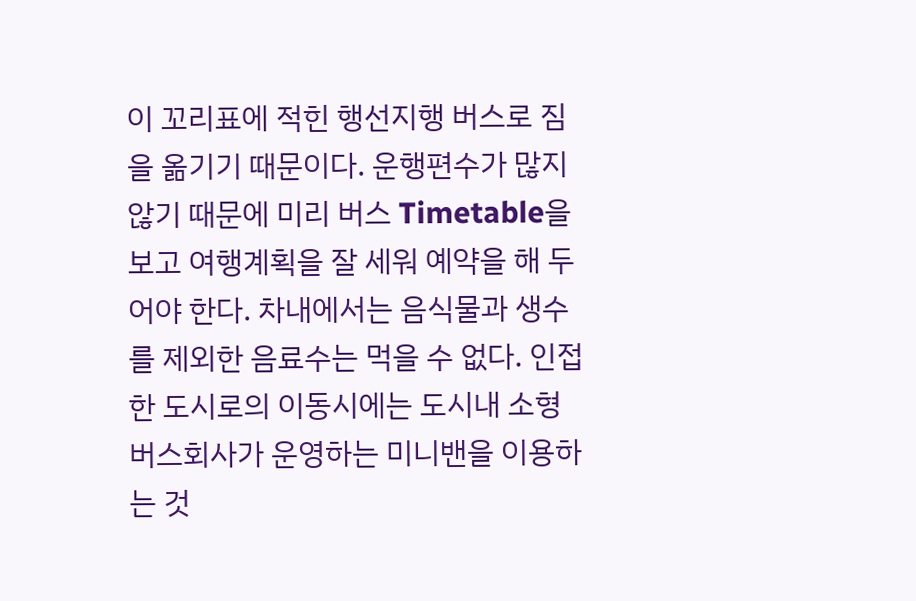이 꼬리표에 적힌 행선지행 버스로 짐을 옮기기 때문이다. 운행편수가 많지 않기 때문에 미리 버스 Timetable을 보고 여행계획을 잘 세워 예약을 해 두어야 한다. 차내에서는 음식물과 생수를 제외한 음료수는 먹을 수 없다. 인접한 도시로의 이동시에는 도시내 소형버스회사가 운영하는 미니밴을 이용하는 것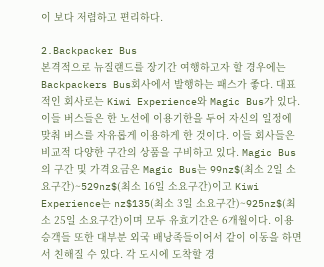이 보다 저렴하고 편리하다.

2.Backpacker Bus
본격적으로 뉴질랜드를 장기간 여행하고자 할 경우에는 Backpackers Bus회사에서 발행하는 패스가 좋다. 대표적인 회사로는 Kiwi Experience와 Magic Bus가 있다. 이들 버스들은 한 노선에 이용기한을 두어 자신의 일정에 맞춰 버스를 자유롭게 이용하게 한 것이다. 이들 회사들은 비교적 다양한 구간의 상품을 구비하고 있다. Magic Bus의 구간 및 가격요금은 Magic Bus는 99nz$(최소 2일 소요구간)~529nz$(최소 16일 소요구간)이고 Kiwi Experience는 nz$135(최소 3일 소요구간)~925nz$(최소 25일 소요구간)이며 모두 유효기간은 6개월이다. 이용승객들 또한 대부분 외국 배낭족들이어서 같이 이동을 하면서 친해질 수 있다. 각 도시에 도착할 경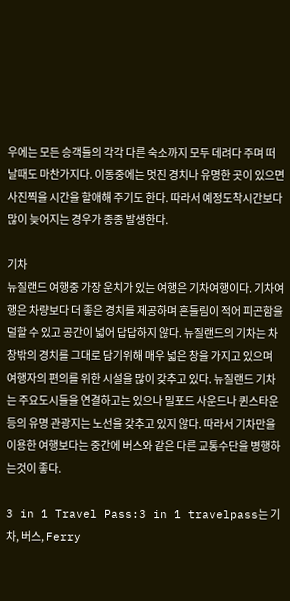우에는 모든 승객들의 각각 다른 숙소까지 모두 데려다 주며 떠날때도 마찬가지다. 이동중에는 멋진 경치나 유명한 곳이 있으면 사진찍을 시간을 할애해 주기도 한다. 따라서 예정도착시간보다 많이 늦어지는 경우가 종종 발생한다.

기차
뉴질랜드 여행중 가장 운치가 있는 여행은 기차여행이다. 기차여행은 차량보다 더 좋은 경치를 제공하며 흔들림이 적어 피곤함을 덜할 수 있고 공간이 넓어 답답하지 않다. 뉴질랜드의 기차는 차창밖의 경치를 그대로 담기위해 매우 넓은 창을 가지고 있으며 여행자의 편의를 위한 시설을 많이 갖추고 있다. 뉴질랜드 기차는 주요도시들을 연결하고는 있으나 밀포드 사운드나 퀸스타운 등의 유명 관광지는 노선을 갖추고 있지 않다. 따라서 기차만을 이용한 여행보다는 중간에 버스와 같은 다른 교통수단을 병행하는것이 좋다.

3 in 1 Travel Pass:3 in 1 travelpass는 기차, 버스, Ferry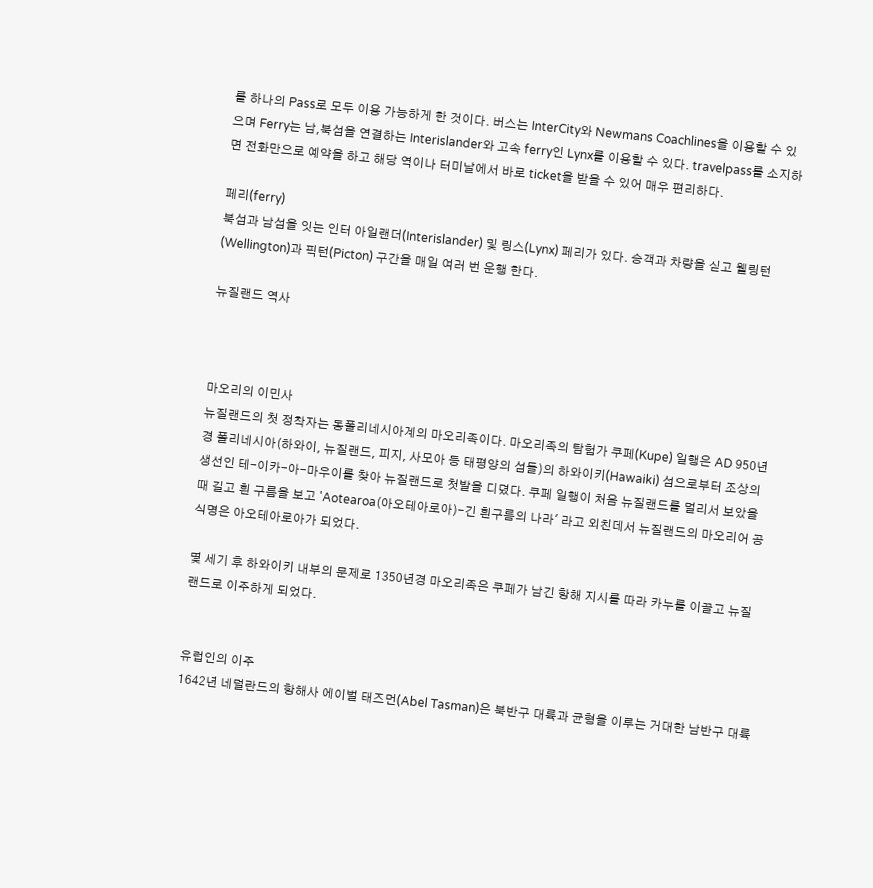를 하나의 Pass로 모두 이용 가능하게 한 것이다. 버스는 InterCity와 Newmans Coachlines을 이용할 수 있으며 Ferry는 남,북섬을 연결하는 Interislander와 고속 ferry인 Lynx를 이용할 수 있다. travelpass를 소지하면 전화만으로 예약을 하고 해당 역이나 터미날에서 바로 ticket을 받을 수 있어 매우 편리하다.

페리(ferry)
북섬과 남섬을 잇는 인터 아일랜더(Interislander) 및 링스(Lynx) 페리가 있다. 승객과 차량을 싣고 웰링턴(Wellington)과 픽턴(Picton) 구간을 매일 여러 번 운행 한다.

뉴질랜드 역사



마오리의 이민사
뉴질랜드의 첫 정착자는 동폴리네시아계의 마오리족이다. 마오리족의 탐험가 쿠페(Kupe) 일행은 AD 950년경 폴리네시아(하와이, 뉴질랜드, 피지, 사모아 등 태평양의 섬들)의 하와이키(Hawaiki) 섬으로부터 조상의 생선인 테-이카-아-마우이를 찾아 뉴질랜드로 첫발을 디뎠다. 쿠페 일행이 처음 뉴질랜드를 멀리서 보았을 때 길고 흰 구름을 보고 'Aotearoa(아오테아로아)-긴 흰구름의 나라' 라고 외친데서 뉴질랜드의 마오리어 공식명은 아오테아로아가 되었다.

몇 세기 후 하와이키 내부의 문제로 1350년경 마오리족은 쿠페가 남긴 항해 지시를 따라 카누를 이끌고 뉴질랜드로 이주하게 되었다.


유럽인의 이주
1642년 네덜란드의 항해사 에이벌 태즈먼(Abel Tasman)은 북반구 대륙과 균형을 이루는 거대한 남반구 대륙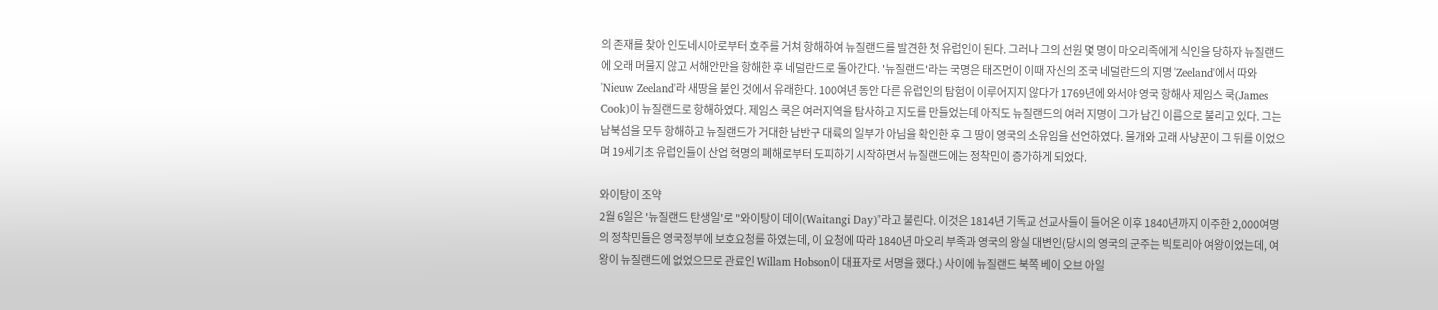의 존재를 찾아 인도네시아로부터 호주를 거쳐 항해하여 뉴질랜드를 발견한 첫 유럽인이 된다. 그러나 그의 선원 몇 명이 마오리족에게 식인을 당하자 뉴질랜드에 오래 머물지 않고 서해안만을 항해한 후 네덜란드로 돌아간다. '뉴질랜드'라는 국명은 태즈먼이 이때 자신의 조국 네덜란드의 지명 'Zeeland'에서 따와 'Nieuw Zeeland'라 새땅을 붙인 것에서 유래한다. 100여년 동안 다른 유럽인의 탐험이 이루어지지 않다가 1769년에 와서야 영국 항해사 제임스 쿡(James Cook)이 뉴질랜드로 항해하였다. 제임스 쿡은 여러지역을 탐사하고 지도를 만들었는데 아직도 뉴질랜드의 여러 지명이 그가 남긴 이름으로 불리고 있다. 그는 남북섬을 모두 항해하고 뉴질랜드가 거대한 남반구 대륙의 일부가 아님을 확인한 후 그 땅이 영국의 소유임을 선언하였다. 물개와 고래 사냥꾼이 그 뒤를 이었으며 19세기초 유럽인들이 산업 혁명의 폐해로부터 도피하기 시작하면서 뉴질랜드에는 정착민이 증가하게 되었다.

와이탕이 조약
2월 6일은 '뉴질랜드 탄생일'로 "와이탕이 데이(Waitangi Day)"라고 불린다. 이것은 1814년 기독교 선교사들이 들어온 이후 1840년까지 이주한 2,000여명의 정착민들은 영국정부에 보호요청를 하였는데, 이 요청에 따라 1840년 마오리 부족과 영국의 왕실 대변인(당시의 영국의 군주는 빅토리아 여왕이었는데, 여왕이 뉴질랜드에 없었으므로 관료인 Willam Hobson이 대표자로 서명을 했다.) 사이에 뉴질랜드 북쪽 베이 오브 아일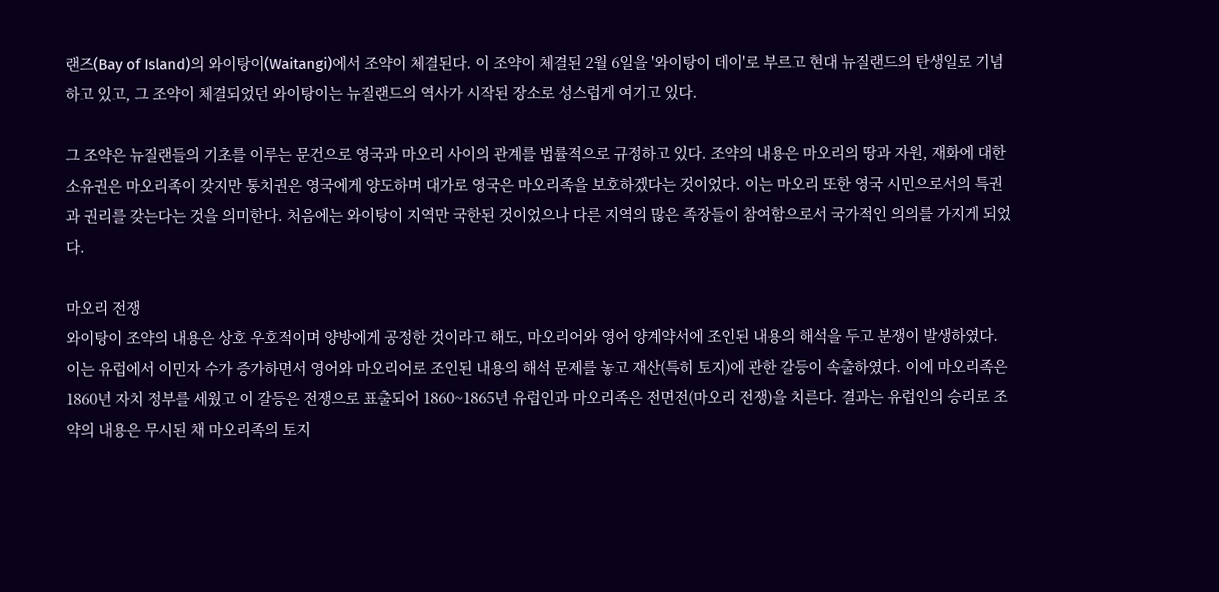랜즈(Bay of Island)의 와이탕이(Waitangi)에서 조약이 체결된다. 이 조약이 체결된 2월 6일을 '와이탕이 데이'로 부르고 현대 뉴질랜드의 탄생일로 기념하고 있고, 그 조약이 체결되었던 와이탕이는 뉴질랜드의 역사가 시작된 장소로 성스럽게 여기고 있다.

그 조약은 뉴질랜들의 기초를 이루는 문건으로 영국과 마오리 사이의 관계를 법률적으로 규정하고 있다. 조약의 내용은 마오리의 땅과 자원, 재화에 대한 소유권은 마오리족이 갖지만 통치권은 영국에게 양도하며 대가로 영국은 마오리족을 보호하겠다는 것이었다. 이는 마오리 또한 영국 시민으로서의 특권과 권리를 갖는다는 것을 의미한다. 처음에는 와이탕이 지역만 국한된 것이었으나 다른 지역의 많은 족장들이 참여함으로서 국가적인 의의를 가지게 되었다.

마오리 전쟁
와이탕이 조약의 내용은 상호 우호적이며 양방에게 공정한 것이라고 해도, 마오리어와 영어 양계약서에 조인된 내용의 해석을 두고 분쟁이 발생하였다. 이는 유럽에서 이민자 수가 증가하면서 영어와 마오리어로 조인된 내용의 해석 문제를 놓고 재산(특히 토지)에 관한 갈등이 속출하였다. 이에 마오리족은 1860년 자치 정부를 세웠고 이 갈등은 전쟁으로 표출되어 1860~1865년 유럽인과 마오리족은 전면전(마오리 전쟁)을 치른다. 결과는 유럽인의 승리로 조약의 내용은 무시된 채 마오리족의 토지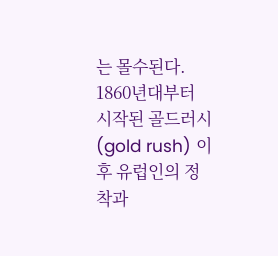는 몰수된다. 1860년대부터 시작된 골드러시(gold rush) 이후 유럽인의 정착과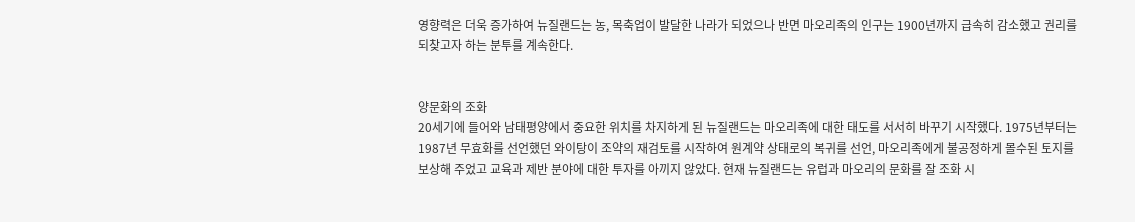영향력은 더욱 증가하여 뉴질랜드는 농, 목축업이 발달한 나라가 되었으나 반면 마오리족의 인구는 1900년까지 급속히 감소했고 권리를 되찾고자 하는 분투를 계속한다.


양문화의 조화
20세기에 들어와 남태평양에서 중요한 위치를 차지하게 된 뉴질랜드는 마오리족에 대한 태도를 서서히 바꾸기 시작했다. 1975년부터는 1987년 무효화를 선언했던 와이탕이 조약의 재검토를 시작하여 원계약 상태로의 복귀를 선언, 마오리족에게 불공정하게 몰수된 토지를 보상해 주었고 교육과 제반 분야에 대한 투자를 아끼지 않았다. 현재 뉴질랜드는 유럽과 마오리의 문화를 잘 조화 시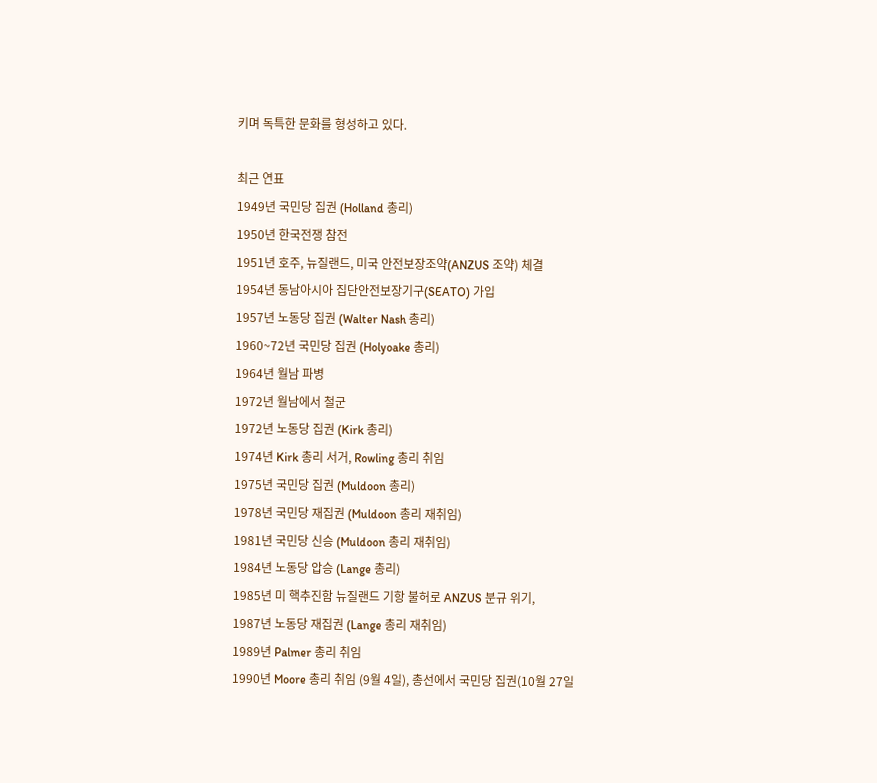키며 독특한 문화를 형성하고 있다.

최근 연표
1949년 국민당 집권 (Holland 총리)
1950년 한국전쟁 참전
1951년 호주, 뉴질랜드, 미국 안전보장조약(ANZUS 조약) 체결
1954년 동남아시아 집단안전보장기구(SEATO) 가입
1957년 노동당 집권 (Walter Nash 총리)
1960~72년 국민당 집권 (Holyoake 총리)
1964년 월남 파병
1972년 월남에서 철군
1972년 노동당 집권 (Kirk 총리)
1974년 Kirk 총리 서거, Rowling 총리 취임
1975년 국민당 집권 (Muldoon 총리)
1978년 국민당 재집권 (Muldoon 총리 재취임)
1981년 국민당 신승 (Muldoon 총리 재취임)
1984년 노동당 압승 (Lange 총리)
1985년 미 핵추진함 뉴질랜드 기항 불허로 ANZUS 분규 위기,
1987년 노동당 재집권 (Lange 총리 재취임)
1989년 Palmer 총리 취임
1990년 Moore 총리 취임 (9월 4일), 총선에서 국민당 집권(10월 27일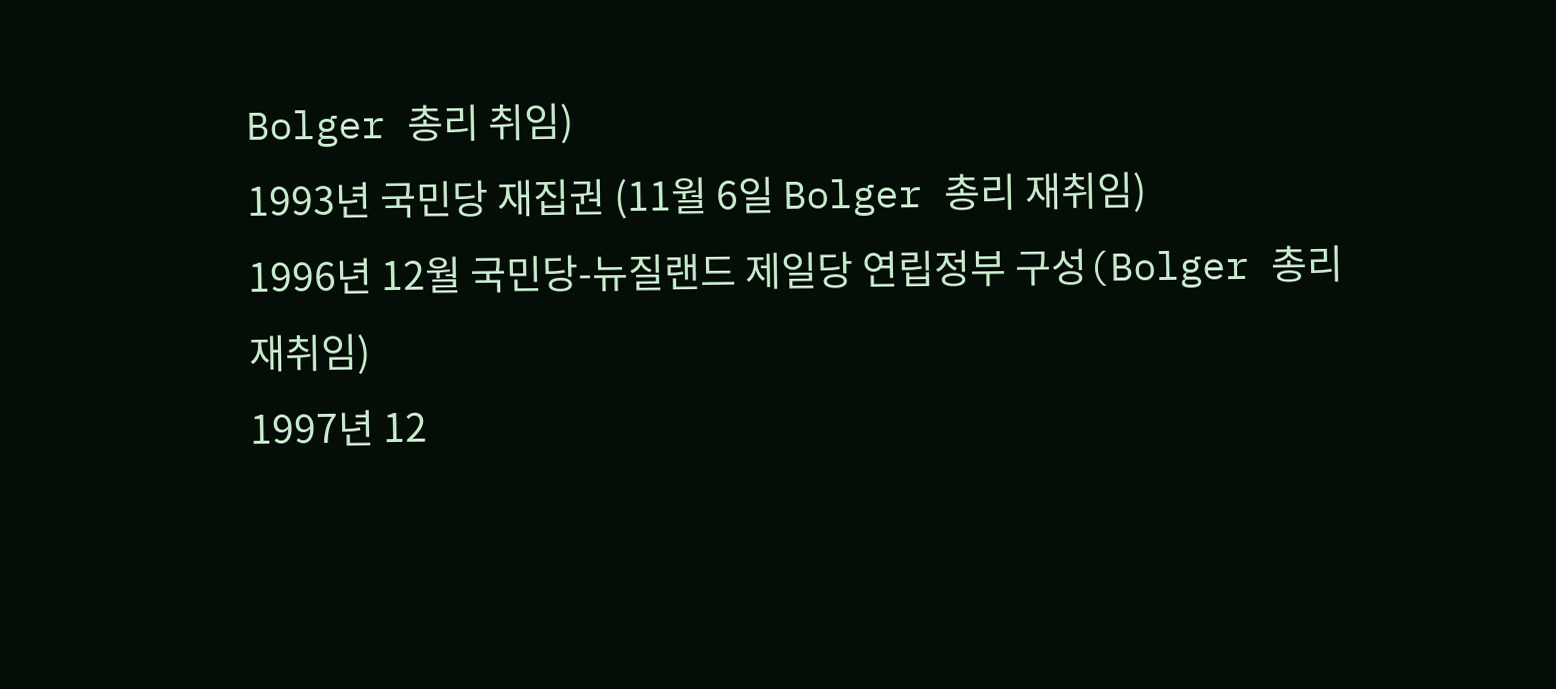Bolger 총리 취임)
1993년 국민당 재집권 (11월 6일 Bolger 총리 재취임)
1996년 12월 국민당-뉴질랜드 제일당 연립정부 구성(Bolger 총리 재취임)
1997년 12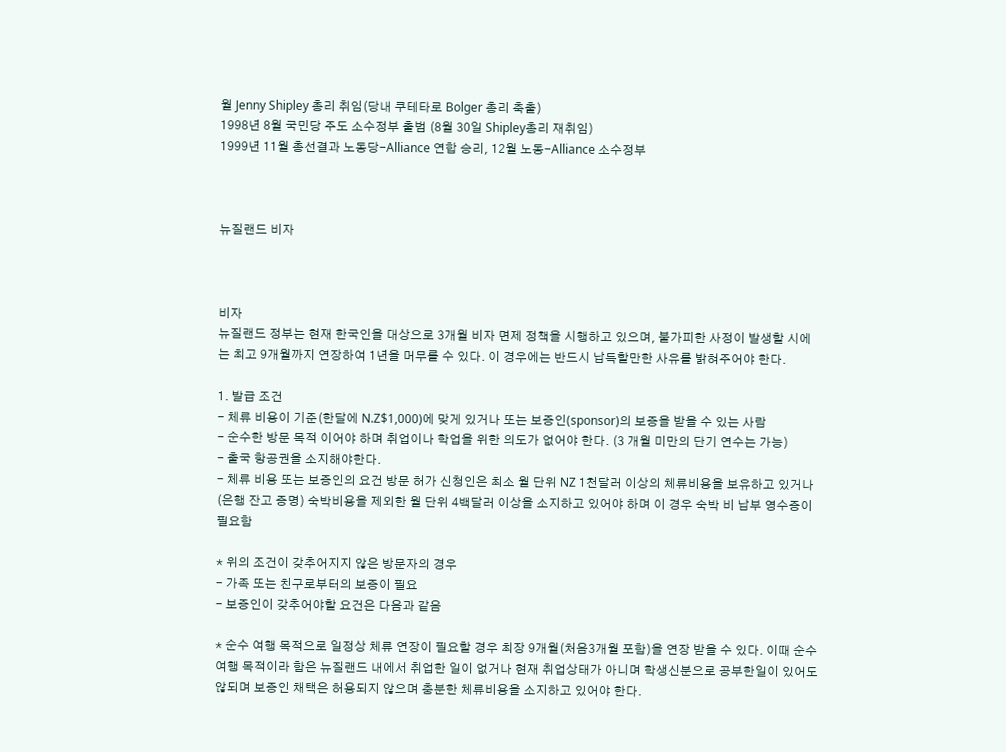월 Jenny Shipley 총리 취임(당내 쿠테타로 Bolger 총리 축출)
1998년 8월 국민당 주도 소수정부 출범 (8월 30일 Shipley총리 재취임)
1999년 11월 총선결과 노동당-Alliance 연합 승리, 12월 노동-Alliance 소수정부



뉴질랜드 비자



비자
뉴질랜드 정부는 현재 한국인을 대상으로 3개월 비자 면제 정책을 시행하고 있으며, 불가피한 사정이 발생할 시에는 최고 9개월까지 연장하여 1년을 머무를 수 있다. 이 경우에는 반드시 납득할만한 사유를 밝혀주어야 한다.

1. 발급 조건
- 체류 비용이 기준(한달에 N.Z$1,000)에 맞게 있거나 또는 보증인(sponsor)의 보증을 받을 수 있는 사람
- 순수한 방문 목적 이어야 하며 취업이나 학업을 위한 의도가 없어야 한다. (3 개월 미만의 단기 연수는 가능)
- 출국 항공권을 소지해야한다.
- 체류 비용 또는 보증인의 요건 방문 허가 신청인은 최소 월 단위 NZ 1천달러 이상의 체류비용을 보유하고 있거나(은행 잔고 증명) 숙박비용을 제외한 월 단위 4백달러 이상을 소지하고 있어야 하며 이 경우 숙박 비 납부 영수증이 필요함

* 위의 조건이 갖추어지지 않은 방문자의 경우
- 가족 또는 친구로부터의 보증이 필요
- 보증인이 갖추어야할 요건은 다음과 같음

* 순수 여행 목적으로 일정상 체류 연장이 필요할 경우 최장 9개월(처음3개월 포함)을 연장 받을 수 있다. 이때 순수 여행 목적이라 함은 뉴질랜드 내에서 취업한 일이 없거나 현재 취업상태가 아니며 학생신분으로 공부한일이 있어도 않되며 보증인 채택은 허용되지 않으며 충분한 체류비용을 소지하고 있어야 한다.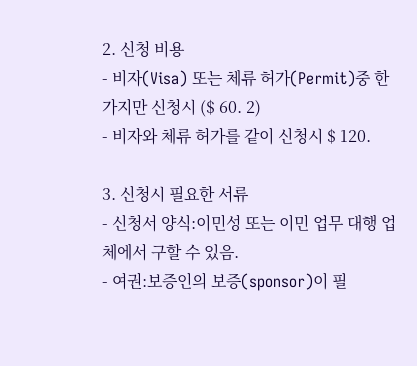2. 신청 비용
- 비자(Visa) 또는 체류 허가(Permit)중 한가지만 신청시 ($ 60. 2)
- 비자와 체류 허가를 같이 신청시 $ 120.

3. 신청시 필요한 서류
- 신청서 양식:이민성 또는 이민 업무 대행 업체에서 구할 수 있음.
- 여권:보증인의 보증(sponsor)이 필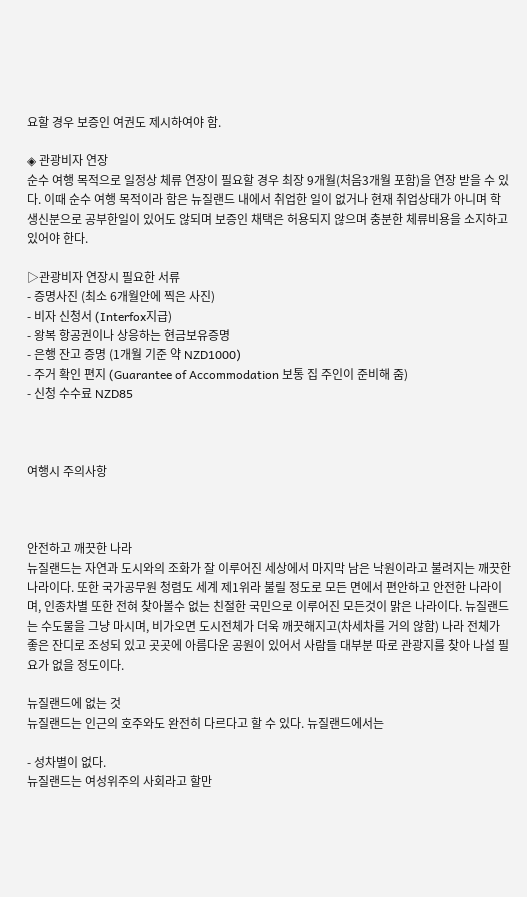요할 경우 보증인 여권도 제시하여야 함.

◈ 관광비자 연장
순수 여행 목적으로 일정상 체류 연장이 필요할 경우 최장 9개월(처음3개월 포함)을 연장 받을 수 있다. 이때 순수 여행 목적이라 함은 뉴질랜드 내에서 취업한 일이 없거나 현재 취업상태가 아니며 학생신분으로 공부한일이 있어도 않되며 보증인 채택은 허용되지 않으며 충분한 체류비용을 소지하고 있어야 한다.

▷관광비자 연장시 필요한 서류
- 증명사진 (최소 6개월안에 찍은 사진)
- 비자 신청서 (Interfox지급)
- 왕복 항공권이나 상응하는 현금보유증명
- 은행 잔고 증명 (1개월 기준 약 NZD1000)
- 주거 확인 편지 (Guarantee of Accommodation 보통 집 주인이 준비해 줌)
- 신청 수수료 NZD85



여행시 주의사항



안전하고 깨끗한 나라
뉴질랜드는 자연과 도시와의 조화가 잘 이루어진 세상에서 마지막 남은 낙원이라고 불려지는 깨끗한 나라이다. 또한 국가공무원 청렴도 세계 제1위라 불릴 정도로 모든 면에서 편안하고 안전한 나라이며, 인종차별 또한 전혀 찾아볼수 없는 친절한 국민으로 이루어진 모든것이 맑은 나라이다. 뉴질랜드는 수도물을 그냥 마시며, 비가오면 도시전체가 더욱 깨끗해지고(차세차를 거의 않함) 나라 전체가 좋은 잔디로 조성되 있고 곳곳에 아름다운 공원이 있어서 사람들 대부분 따로 관광지를 찾아 나설 필요가 없을 정도이다.

뉴질랜드에 없는 것
뉴질랜드는 인근의 호주와도 완전히 다르다고 할 수 있다. 뉴질랜드에서는

- 성차별이 없다.
뉴질랜드는 여성위주의 사회라고 할만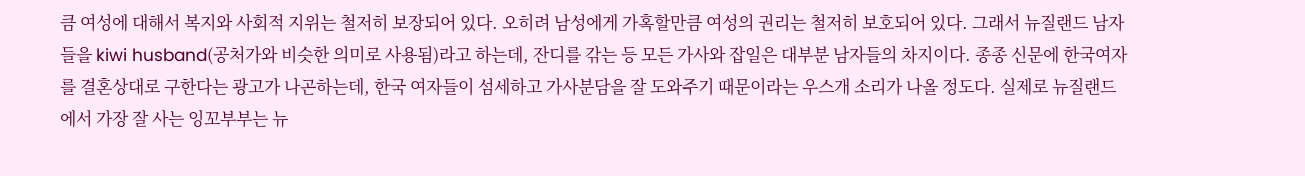큼 여성에 대해서 복지와 사회적 지위는 철저히 보장되어 있다. 오히려 남성에게 가혹할만큼 여성의 권리는 철저히 보호되어 있다. 그래서 뉴질랜드 남자들을 kiwi husband(공처가와 비슷한 의미로 사용됨)라고 하는데, 잔디를 갂는 등 모든 가사와 잡일은 대부분 남자들의 차지이다. 종종 신문에 한국여자를 결혼상대로 구한다는 광고가 나곤하는데, 한국 여자들이 섬세하고 가사분담을 잘 도와주기 때문이라는 우스개 소리가 나올 정도다. 실제로 뉴질랜드에서 가장 잘 사는 잉꼬부부는 뉴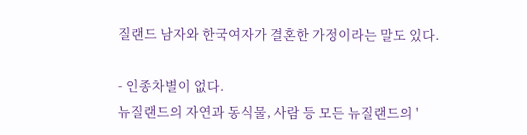질랜드 남자와 한국여자가 결혼한 가정이라는 말도 있다.

- 인종차별이 없다.
뉴질랜드의 자연과 동식물, 사람 등 모든 뉴질랜드의 '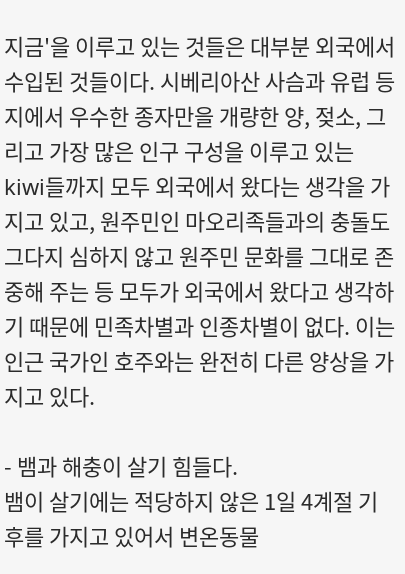지금'을 이루고 있는 것들은 대부분 외국에서 수입된 것들이다. 시베리아산 사슴과 유럽 등지에서 우수한 종자만을 개량한 양, 젖소, 그리고 가장 많은 인구 구성을 이루고 있는 kiwi들까지 모두 외국에서 왔다는 생각을 가지고 있고, 원주민인 마오리족들과의 충돌도 그다지 심하지 않고 원주민 문화를 그대로 존중해 주는 등 모두가 외국에서 왔다고 생각하기 때문에 민족차별과 인종차별이 없다. 이는 인근 국가인 호주와는 완전히 다른 양상을 가지고 있다.

- 뱀과 해충이 살기 힘들다.
뱀이 살기에는 적당하지 않은 1일 4계절 기후를 가지고 있어서 변온동물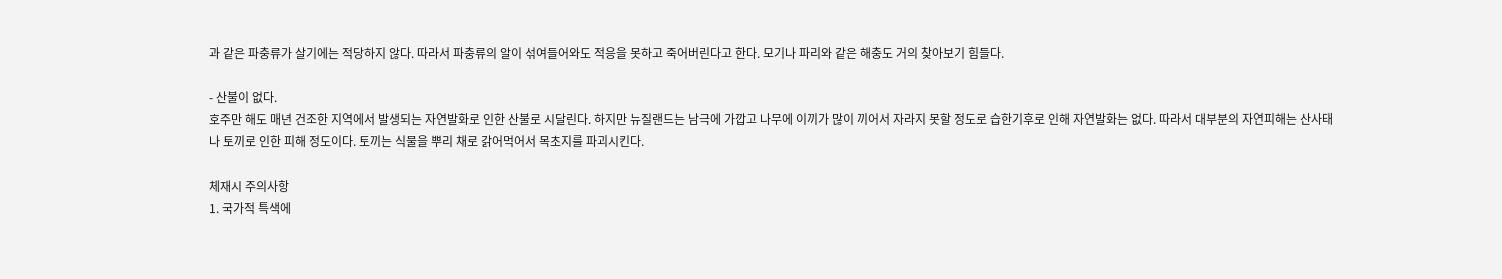과 같은 파충류가 살기에는 적당하지 않다. 따라서 파충류의 알이 섞여들어와도 적응을 못하고 죽어버린다고 한다. 모기나 파리와 같은 해충도 거의 찾아보기 힘들다.

- 산불이 없다.
호주만 해도 매년 건조한 지역에서 발생되는 자연발화로 인한 산불로 시달린다. 하지만 뉴질랜드는 남극에 가깝고 나무에 이끼가 많이 끼어서 자라지 못할 정도로 습한기후로 인해 자연발화는 없다. 따라서 대부분의 자연피해는 산사태나 토끼로 인한 피해 정도이다. 토끼는 식물을 뿌리 채로 갉어먹어서 목초지를 파괴시킨다.

체재시 주의사항
1. 국가적 특색에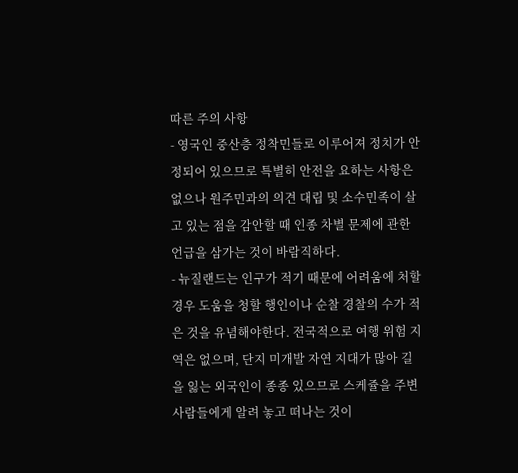따른 주의 사항
- 영국인 중산층 정착민들로 이루어져 정치가 안정되어 있으므로 특별히 안전을 요하는 사항은 없으나 원주민과의 의견 대립 및 소수민족이 살고 있는 점을 감안할 때 인종 차별 문제에 관한 언급을 삼가는 것이 바람직하다.
- 뉴질랜드는 인구가 적기 때문에 어려움에 처할 경우 도움을 청할 행인이나 순찰 경찰의 수가 적은 것을 유념해야한다. 전국적으로 여행 위험 지역은 없으며, 단지 미개발 자연 지대가 많아 길을 잃는 외국인이 종종 있으므로 스케쥴을 주변 사람들에게 알려 놓고 떠나는 것이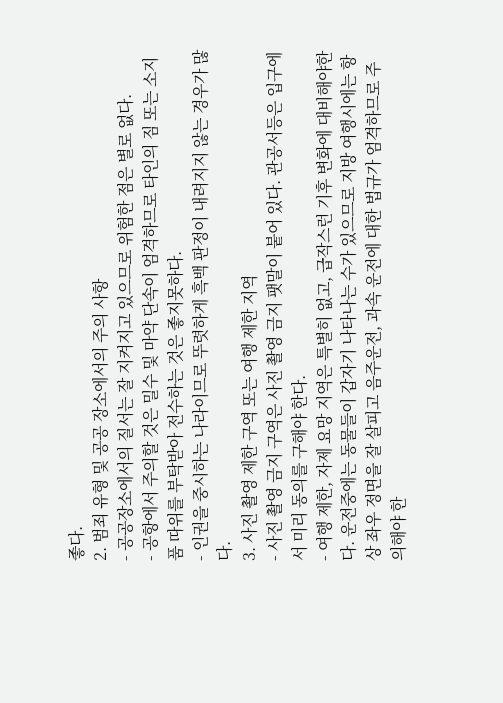좋다.
2. 범죄 유형 및 공공 장소에서의 주의 사항
- 공공장소에서의 질서는 잘 지켜지고 있으므로 위험한 점은 별로 없다.
- 공항에서 주의할 것은 밀수 및 마약 단속이 엄격하므로 타인의 짐 또는 소지품 따위를 부탁받아 전수하는 것은 좋지못하다.
- 인권을 중시하는 나라이므로 뚜렷하게 흑백 판정이 내려지지 않는 경우가 많다.
3. 사진 촬영 제한 구역 또는 여행 제한 지역
- 사진 촬영 금지 구역은 사진 촬영 금지 팻말이 붙어 있다. 관공서등은 입구에서 미리 동의를 구해야 한다.
- 여행 제한, 자제 요망 지역은 특별히 없고, 급작스런 기후 변화에 대비해야한다. 운전중에는 동물들이 갑자기 나타나는 수가 있으므로 지방 여행시에는 항상 좌우 정면을 잘 살피고 음주운전, 과속 운전에 대한 법규가 엄격하므로 주의해야 한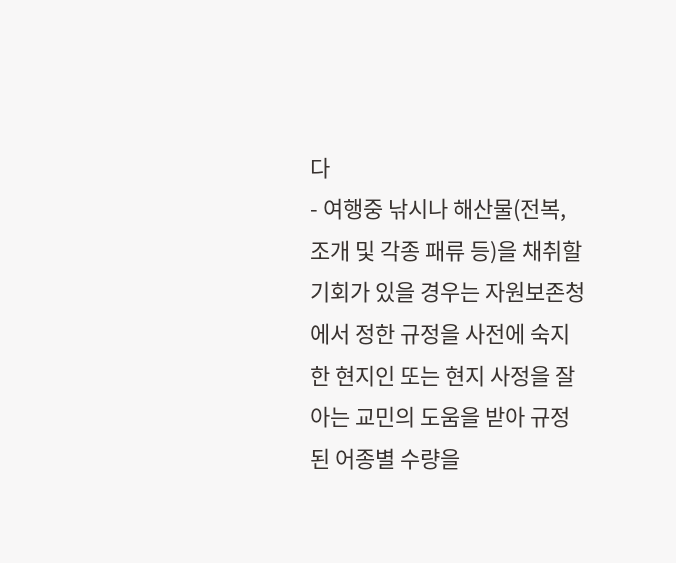다
- 여행중 낚시나 해산물(전복, 조개 및 각종 패류 등)을 채취할 기회가 있을 경우는 자원보존청에서 정한 규정을 사전에 숙지한 현지인 또는 현지 사정을 잘 아는 교민의 도움을 받아 규정된 어종별 수량을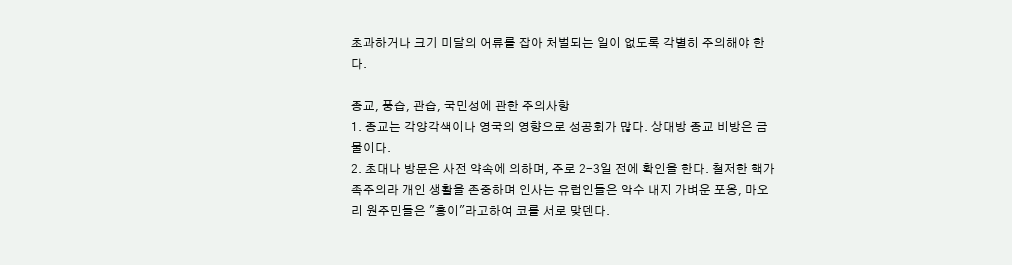초과하거나 크기 미달의 어류를 잡아 처벌되는 일이 없도록 각별히 주의해야 한다.

종교, 풍습, 관습, 국민성에 관한 주의사항
1. 종교는 각양각색이나 영국의 영향으로 성공회가 많다. 상대방 종교 비방은 금물이다.
2. 초대나 방문은 사전 약속에 의하며, 주로 2-3일 전에 확인을 한다. 철저한 핵가족주의라 개인 생활을 존중하며 인사는 유럽인들은 악수 내지 가벼운 포옹, 마오리 원주민들은 "홍이"라고하여 코를 서로 맞덴다.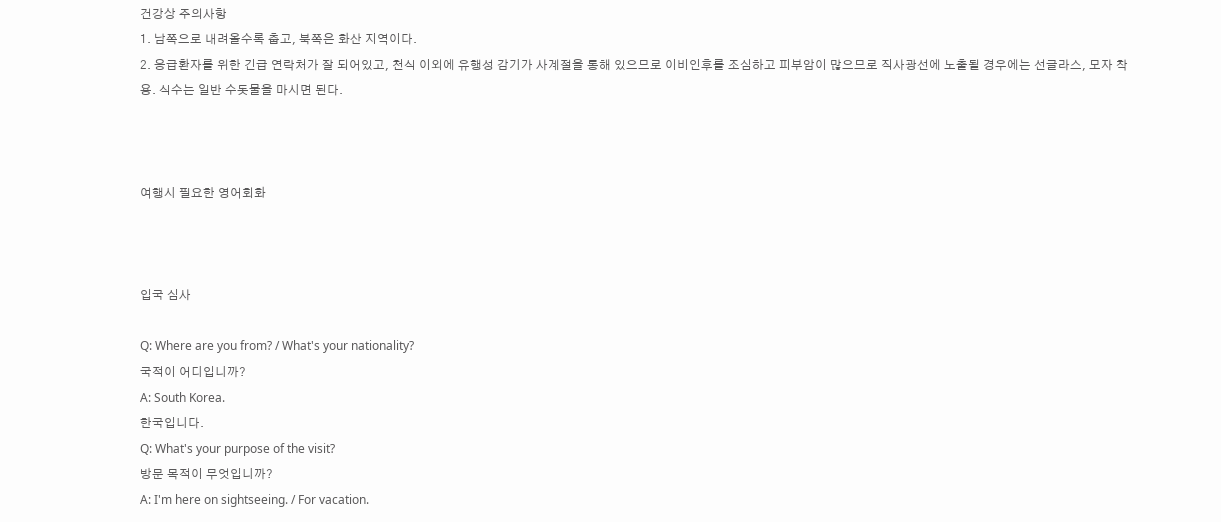건강상 주의사항
1. 남쪽으로 내려올수록 춥고, 북쪽은 화산 지역이다.
2. 응급환자를 위한 긴급 연락처가 잘 되어있고, 천식 이외에 유행성 감기가 사계절을 통해 있으므로 이비인후를 조심하고 피부암이 많으므로 직사광선에 노출될 경우에는 선글라스, 모자 착용. 식수는 일반 수돗물을 마시면 된다.



여행시 필요한 영어회화



입국 심사

Q: Where are you from? / What's your nationality?
국적이 어디입니까?
A: South Korea.
한국입니다.
Q: What's your purpose of the visit?
방문 목적이 무엇입니까?
A: I'm here on sightseeing. / For vacation.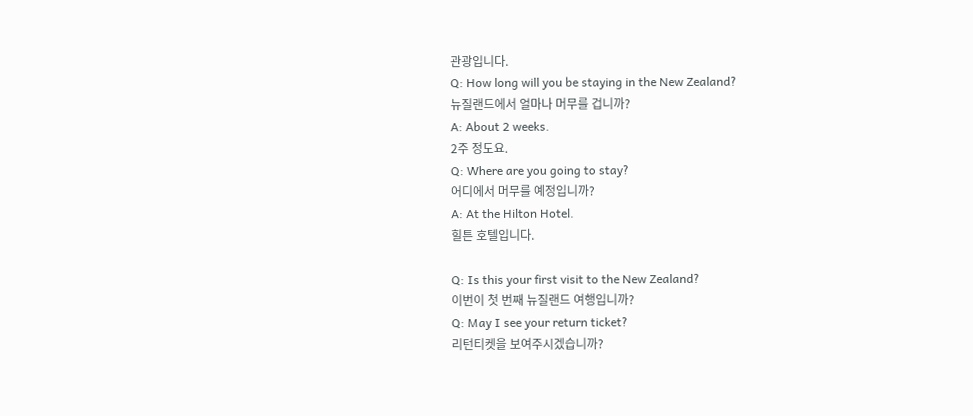관광입니다.
Q: How long will you be staying in the New Zealand?
뉴질랜드에서 얼마나 머무를 겁니까?
A: About 2 weeks.
2주 정도요.
Q: Where are you going to stay?
어디에서 머무를 예정입니까?
A: At the Hilton Hotel.
힐튼 호텔입니다.

Q: Is this your first visit to the New Zealand?
이번이 첫 번째 뉴질랜드 여행입니까?
Q: May I see your return ticket?
리턴티켓을 보여주시겠습니까?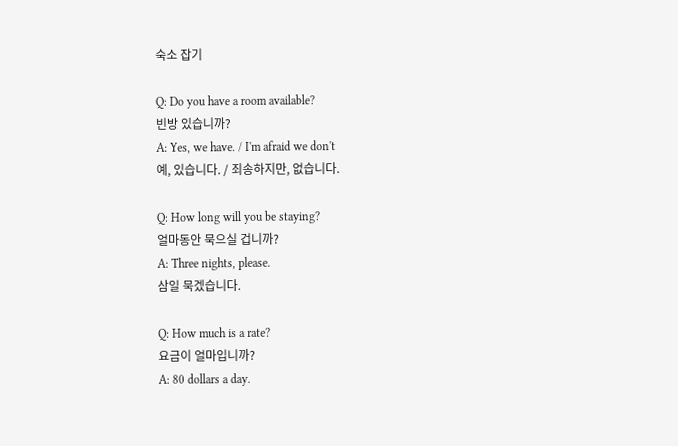숙소 잡기

Q: Do you have a room available?
빈방 있습니까?
A: Yes, we have. / I'm afraid we don't
예, 있습니다. / 죄송하지만, 없습니다.

Q: How long will you be staying?
얼마동안 묵으실 겁니까?
A: Three nights, please.
삼일 묵겠습니다.

Q: How much is a rate?
요금이 얼마입니까?
A: 80 dollars a day.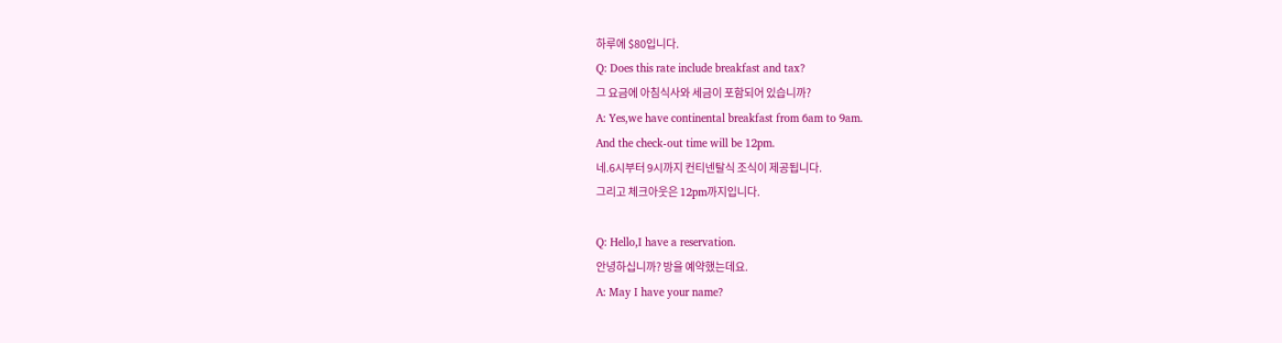하루에 $80입니다.
Q: Does this rate include breakfast and tax?
그 요금에 아침식사와 세금이 포함되어 있습니까?
A: Yes,we have continental breakfast from 6am to 9am.
And the check-out time will be 12pm.
네.6시부터 9시까지 컨티넨탈식 조식이 제공됩니다.
그리고 체크아웃은 12pm까지입니다.

Q: Hello,I have a reservation.
안녕하십니까? 방을 예약했는데요.
A: May I have your name?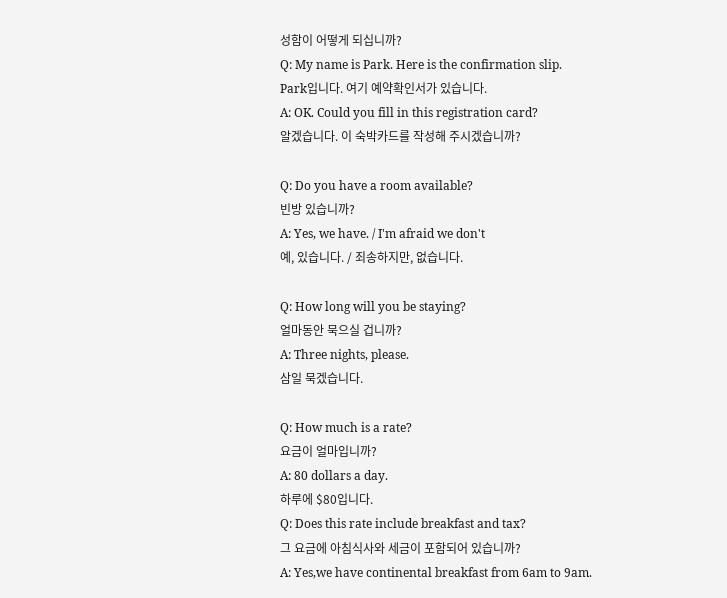성함이 어떻게 되십니까?
Q: My name is Park. Here is the confirmation slip.
Park입니다. 여기 예약확인서가 있습니다.
A: OK. Could you fill in this registration card?
알겠습니다. 이 숙박카드를 작성해 주시겠습니까?

Q: Do you have a room available?
빈방 있습니까?
A: Yes, we have. / I'm afraid we don't
예, 있습니다. / 죄송하지만, 없습니다.

Q: How long will you be staying?
얼마동안 묵으실 겁니까?
A: Three nights, please.
삼일 묵겠습니다.

Q: How much is a rate?
요금이 얼마입니까?
A: 80 dollars a day.
하루에 $80입니다.
Q: Does this rate include breakfast and tax?
그 요금에 아침식사와 세금이 포함되어 있습니까?
A: Yes,we have continental breakfast from 6am to 9am.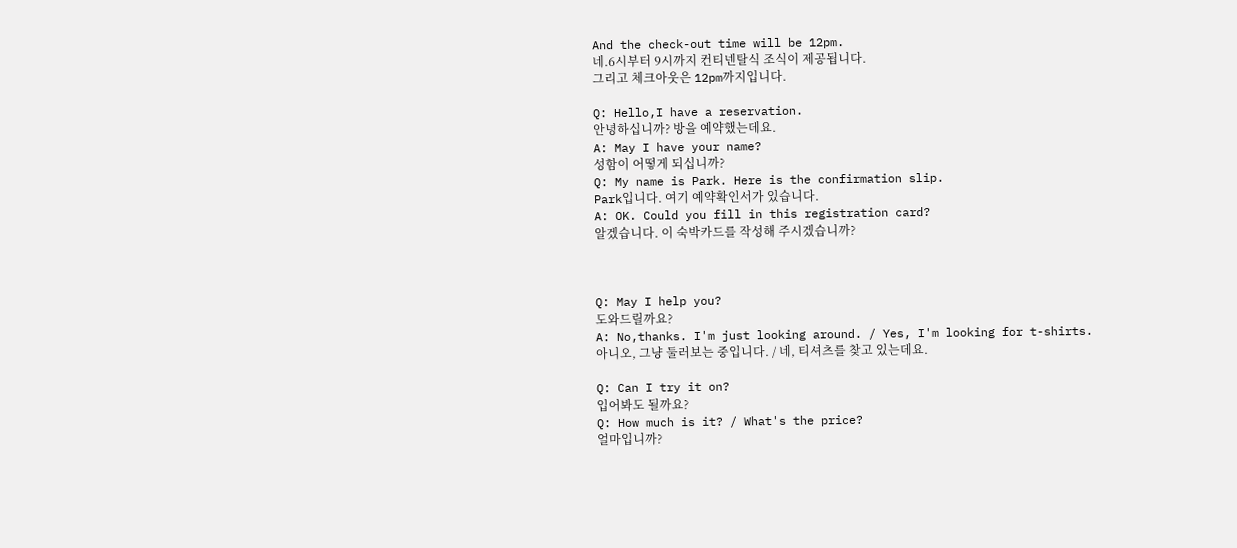And the check-out time will be 12pm.
네.6시부터 9시까지 컨티넨탈식 조식이 제공됩니다.
그리고 체크아웃은 12pm까지입니다.

Q: Hello,I have a reservation.
안녕하십니까? 방을 예약했는데요.
A: May I have your name?
성함이 어떻게 되십니까?
Q: My name is Park. Here is the confirmation slip.
Park입니다. 여기 예약확인서가 있습니다.
A: OK. Could you fill in this registration card?
알겠습니다. 이 숙박카드를 작성해 주시겠습니까?



Q: May I help you?
도와드릴까요?
A: No,thanks. I'm just looking around. / Yes, I'm looking for t-shirts.
아니오, 그냥 둘러보는 중입니다. / 네, 티셔츠를 찾고 있는데요.

Q: Can I try it on?
입어봐도 될까요?
Q: How much is it? / What's the price?
얼마입니까?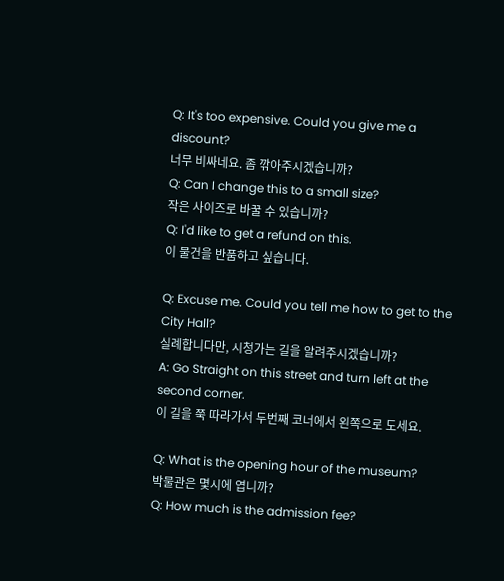Q: It's too expensive. Could you give me a discount?
너무 비싸네요. 좀 깎아주시겠습니까?
Q: Can I change this to a small size?
작은 사이즈로 바꿀 수 있습니까?
Q: I'd like to get a refund on this.
이 물건을 반품하고 싶습니다.

Q: Excuse me. Could you tell me how to get to the City Hall?
실례합니다만, 시청가는 길을 알려주시겠습니까?
A: Go Straight on this street and turn left at the second corner.
이 길을 쭉 따라가서 두번째 코너에서 왼쪽으로 도세요.

Q: What is the opening hour of the museum?
박물관은 몇시에 엽니까?
Q: How much is the admission fee?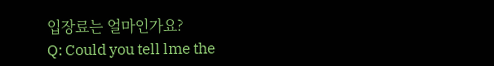입장료는 얼마인가요?
Q: Could you tell lme the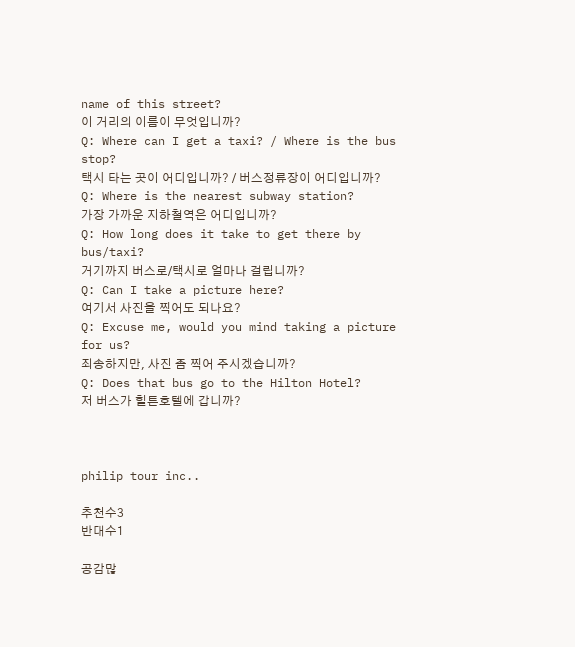name of this street?
이 거리의 이름이 무엇입니까?
Q: Where can I get a taxi? / Where is the bus stop?
택시 타는 곳이 어디입니까? / 버스정류장이 어디입니까?
Q: Where is the nearest subway station?
가장 가까운 지하철역은 어디입니까?
Q: How long does it take to get there by bus/taxi?
거기까지 버스로/택시로 얼마나 걸립니까?
Q: Can I take a picture here?
여기서 사진을 찍어도 되나요?
Q: Excuse me, would you mind taking a picture for us?
죄송하지만, 사진 좀 찍어 주시겠습니까?
Q: Does that bus go to the Hilton Hotel?
저 버스가 힐튼호텔에 갑니까?



philip tour inc..

추천수3
반대수1

공감많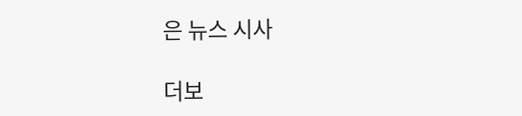은 뉴스 시사

더보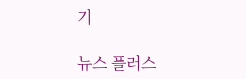기

뉴스 플러스